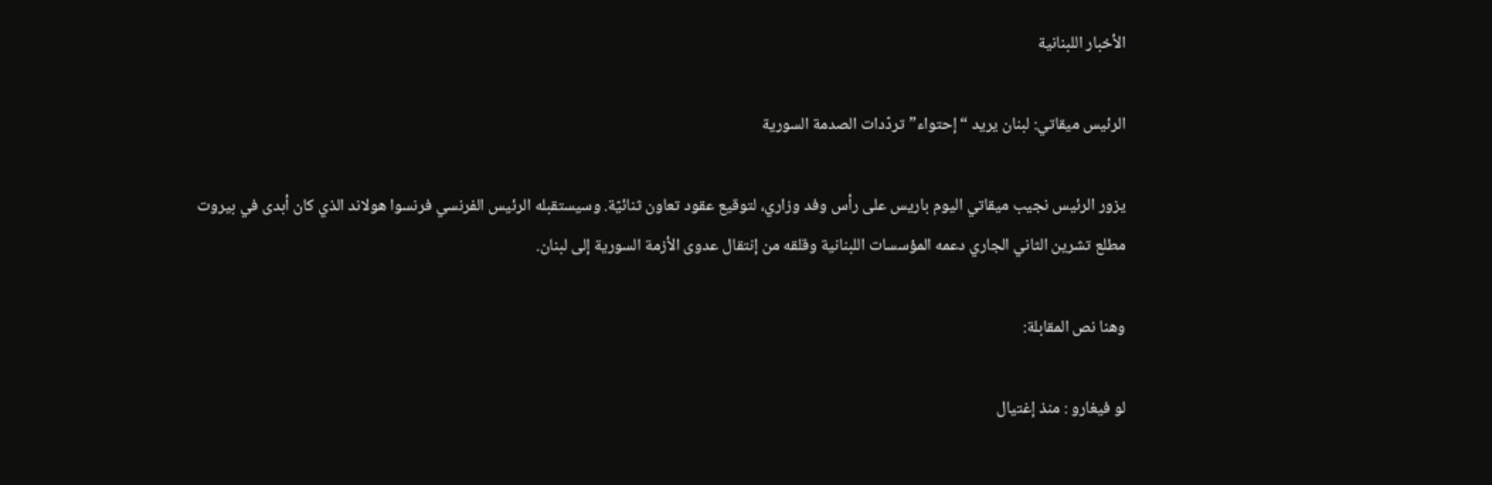الأخبار اللبنانية

الرئيس ميقاتي: لبنان يريد “إحتواء” تردّدات الصدمة السورية

يزور الرئيس نجيب ميقاتي اليوم باريس على رأس وفد وزاري، لتوقيع عقود تعاون ثنائيّة. وسيستقبله الرئيس الفرنسي فرنسوا هولاند الذي كان أبدى في بيروت مطلع تشرين الثاني الجاري دعمه المؤسسات اللبنانية وقلقه من إنتقال عدوى الأزمة السورية إلى لبنان.

وهنا نص المقابلة:

لو فيغارو : منذ إغتيال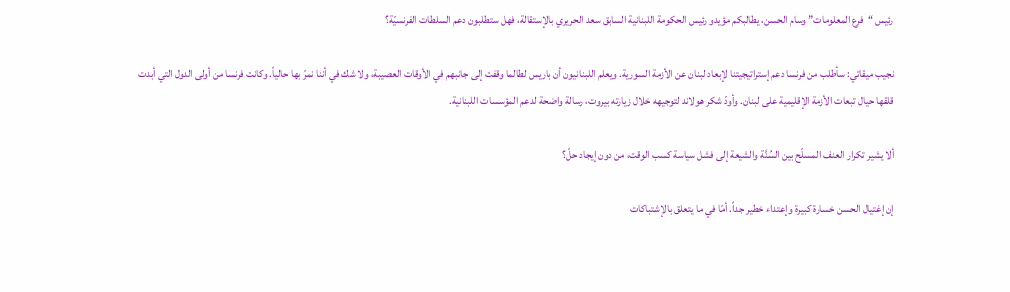رئيس “فرع المعلومات” وسام الحسن، يطالبكم مؤيدو رئيس الحكومة اللبنانية السابق سعد الحريري بالإستقالة، فهل ستطلبون دعم السلطات الفرنسيّة؟

نجيب ميقاتي: سأطلب من فرنسا دعم إستراتيجيتنا لإبعاد لبنان عن الأزمة السورية. ويعلم اللبنانيون أن باريس لطالما وقفت إلى جانبهم في الأوقات العصيبة، ولا شك في أننا نمرّ بها حالياً. وكانت فرنسا من أولى الدول التي أبدت قلقها حيال تبعات الأزمة الإقليمية على لبنان. وأودّ شكر هولاند لتوجيهه خلال زيارته بيروت، رسالة واضحة لدعم المؤسسات اللبنانية.

ألا يشير تكرار العنف المسلّح بين السُنَّة والشيعة إلى فشل سياسة كسب الوقت، من دون إيجاد حلّ؟

إن إغتيال الحسن خسارة كبيرة وإعتداء خطير جداً. أمّا في ما يتعلق بالإشتباكات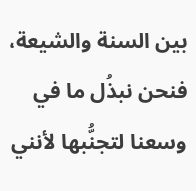بين السنة والشيعة، فنحن نبذُل ما في وسعنا لتجنُّبها لأنني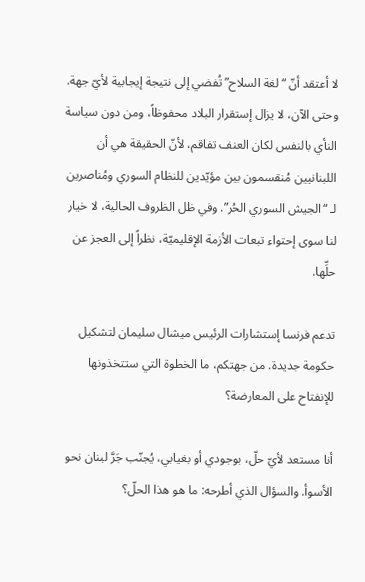لا أعتقد أنّ “لغة السلاح” تُفضي إلى نتيجة إيجابية لأيّ جهة. وحتى الآن، لا يزال إستقرار البلاد محفوظاً، ومن دون سياسة النأي بالنفس لكان العنف تفاقم، لأنّ الحقيقة هي أن اللبنانيين مُنقسمون بين مؤيّدين للنظام السوري ومُناصرين لـ “الجيش السوري الحُر”. وفي ظل الظروف الحالية، لا خيار لنا سوى إحتواء تبعات الأزمة الإقليميّة، نظراً إلى العجز عن حلِّها.

تدعم فرنسا إستشارات الرئيس ميشال سليمان لتشكيل حكومة جديدة. من جهتكم، ما الخطوة التي ستتخذونها للإنفتاح على المعارضة؟

أنا مستعد لأيّ حلّ، بوجودي أو بغيابي، يُجنّب جَرَّ لبنان نحو الأسوأ. والسؤال الذي أطرحه: ما هو هذا الحلّ؟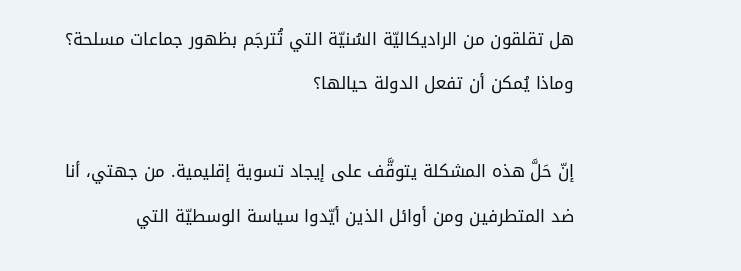هل تقلقون من الراديكاليّة السُنيّة التي تُترجَم بظهور جماعات مسلحة؟ وماذا يُمكن أن تفعل الدولة حيالها؟

إنّ حَلَّ هذه المشكلة يتوقَّف على إيجاد تسوية إقليمية. من جهتي، أنا ضد المتطرفين ومن أوائل الذين أيّدوا سياسة الوسطيّة التي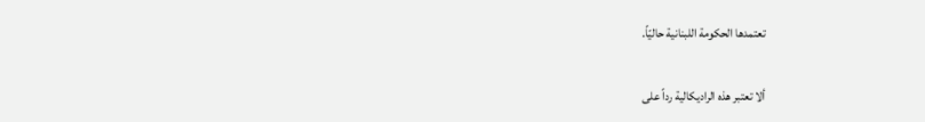تعتمدها الحكومة اللبنانية حاليّاً.

ألا تعتبر هذه الراديكالية رداً على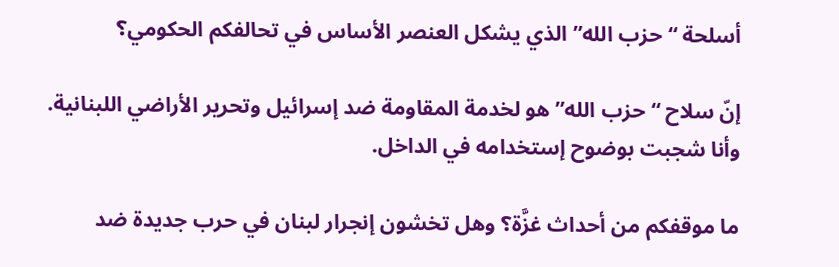أسلحة “حزب الله” الذي يشكل العنصر الأساس في تحالفكم الحكومي؟

إنّ سلاح “حزب الله” هو لخدمة المقاومة ضد إسرائيل وتحرير الأراضي اللبنانية. وأنا شجبت بوضوح إستخدامه في الداخل.

ما موقفكم من أحداث غزَّة؟ وهل تخشون إنجرار لبنان في حرب جديدة ضد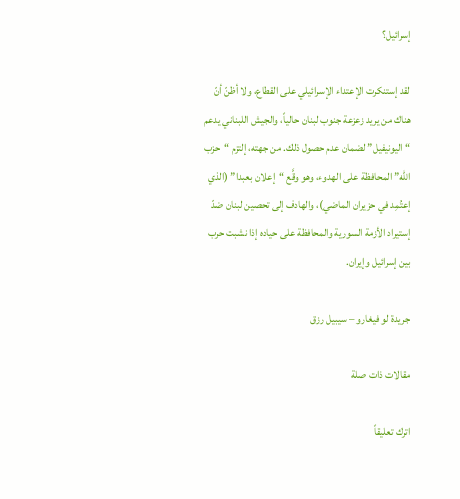إسرائيل؟

لقد إستنكرت الإعتداء الإسرائيلي على القطاع، ولا أظنّ أنّ هناك من يريد زعزعة جنوب لبنان حالياً، والجيش اللبناني يدعم “اليونيفيل” لضمان عدم حصول ذلك. من جهته، إلتزم “حزب الله” المحافظة على الهدوء، وهو وقَّع “إعلان بعبدا” (الذي إعتُمِد في حزيران الماضي)، والهادف إلى تحصين لبنان ضدّ إستيراد الأزمة السورية والمحافظة على حياده إذا نشبت حرب بين إسرائيل وإيران.

جريدة لو فيغارو – سيبيل رزق

مقالات ذات صلة

اترك تعليقاً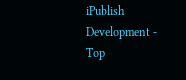iPublish Development - Top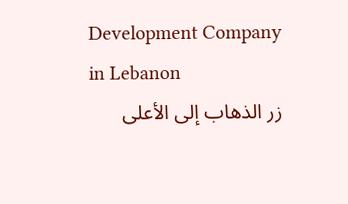Development Company in Lebanon
زر الذهاب إلى الأعلى